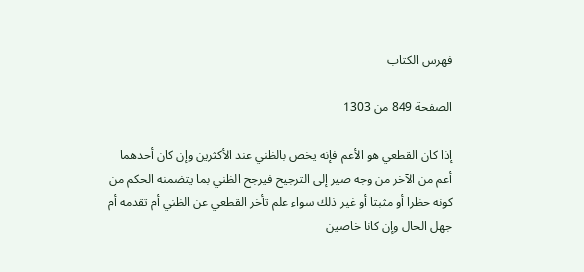فهرس الكتاب

الصفحة 849 من 1303

إذا كان القطعي هو الأعم فإنه يخص بالظني عند الأكثرين وإن كان أحدهما أعم من الآخر من وجه صير إلى الترجيح فيرجح الظني بما يتضمنه الحكم من كونه حظرا أو مثبتا أو غير ذلك سواء علم تأخر القطعي عن الظني أم تقدمه أم جهل الحال وإن كانا خاصين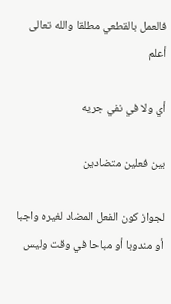فالعمل بالقطعي مطلقا والله تعالى أعلم

أي ولا في نفي جريه

بين فعلين متضادين

لجواز كون الفعل المضاد لغيره واجبا أو مندوبا أو مباحا في وقت وليس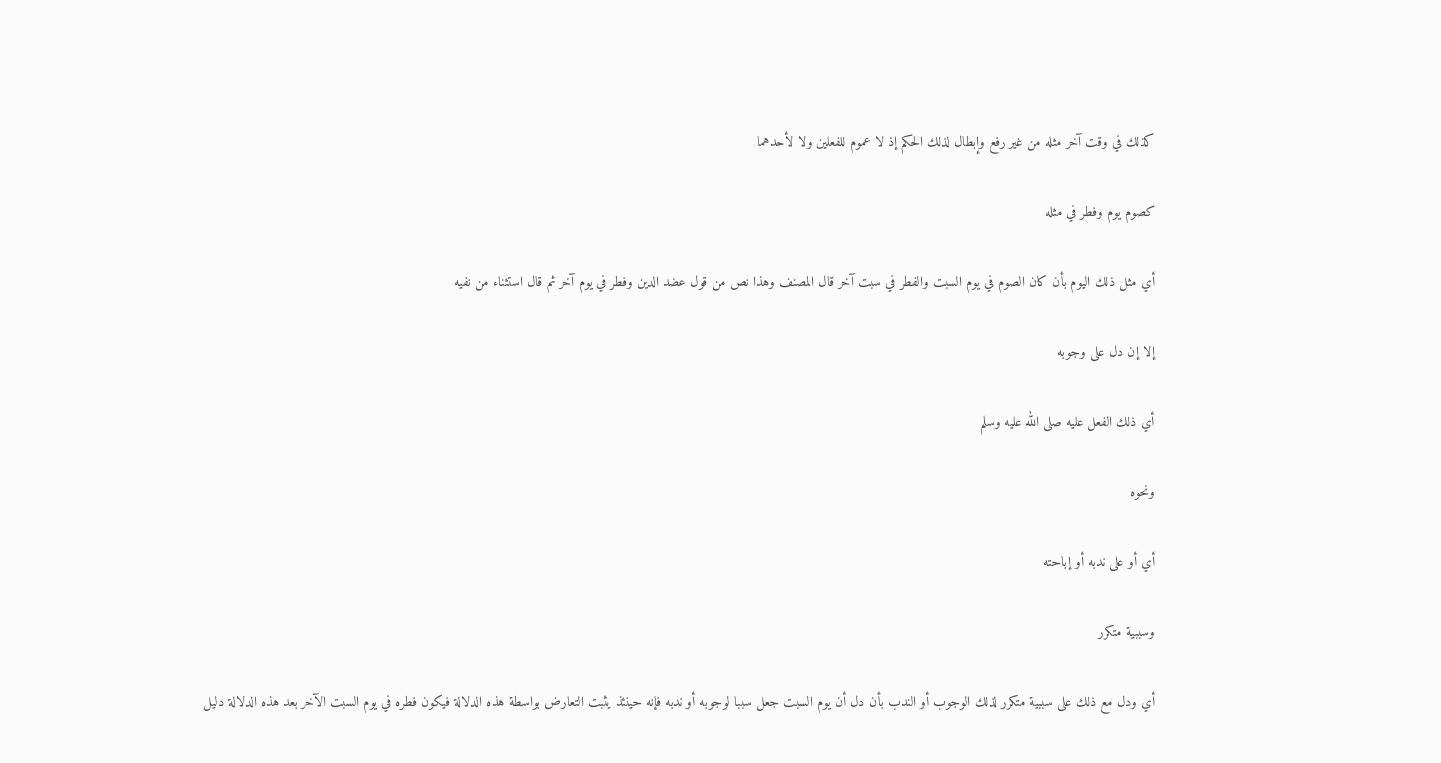كذلك في وقت آخر مثله من غير رفع وإبطال لذلك الحكم إذ لا عموم للفعلين ولا لأحدهما

كصوم يوم وفطر في مثله

أي مثل ذلك اليوم بأن كان الصوم في يوم السبت والفطر في سبت آخر قال المصنف وهذا نص من قول عضد الدين وفطر في يوم آخر ثم قال استثناء من نفيه

إلا إن دل على وجوبه

أي ذلك الفعل عليه صلى الله عليه وسلم

ونحوه

أي أو على ندبه أو إباحته

وسببية متكرر

أي ودل مع ذلك على سببية متكرر لذلك الوجوب أو الندب بأن دل أن يوم السبت جعل سببا لوجوبه أو ندبه فإنه حينئذ يثبت التعارض بواسطة هذه الدلالة فيكون فطره في يوم السبت الآخر بعد هذه الدلالة دليل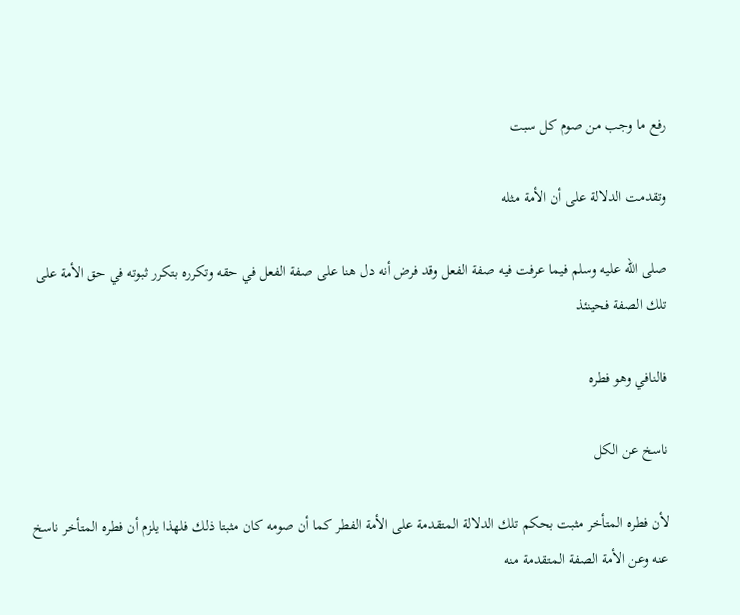رفع ما وجب من صوم كل سبت

وتقدمت الدلالة على أن الأمة مثله

صلى الله عليه وسلم فيما عرفت فيه صفة الفعل وقد فرض أنه دل هنا على صفة الفعل في حقه وتكرره بتكرر ثبوته في حق الأمة على تلك الصفة فحينئذ

فالنافي وهو فطره

ناسخ عن الكل

لأن فطره المتأخر مثبت بحكم تلك الدلالة المتقدمة على الأمة الفطر كما أن صومه كان مثبتا ذلك فلهذا يلزم أن فطره المتأخر ناسخ عنه وعن الأمة الصفة المتقدمة منه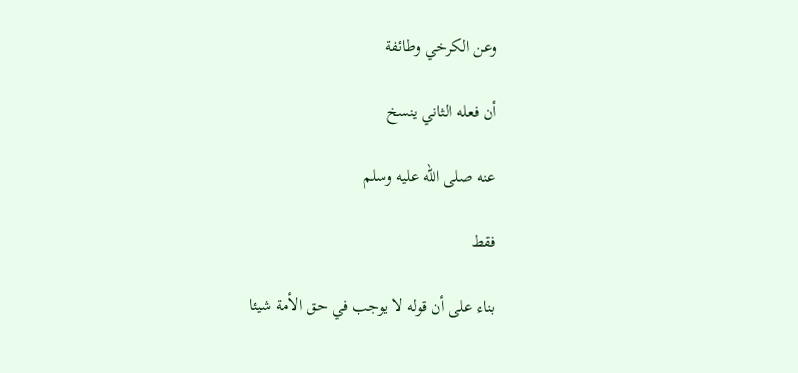وعن الكرخي وطائفة

أن فعله الثاني ينسخ

عنه صلى الله عليه وسلم

فقط

بناء على أن قوله لا يوجب في حق الأمة شيئا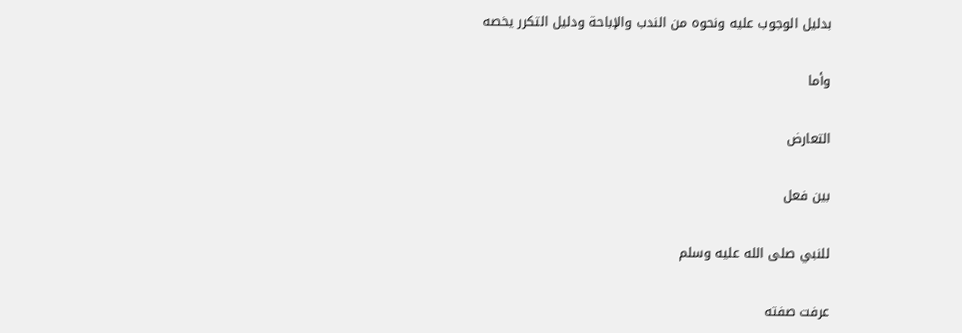بدليل الوجوب عليه ونحوه من الندب والإباحة ودليل التكرر يخصه

وأما

التعارض

بين فعل

للنبي صلى الله عليه وسلم

عرفت صفته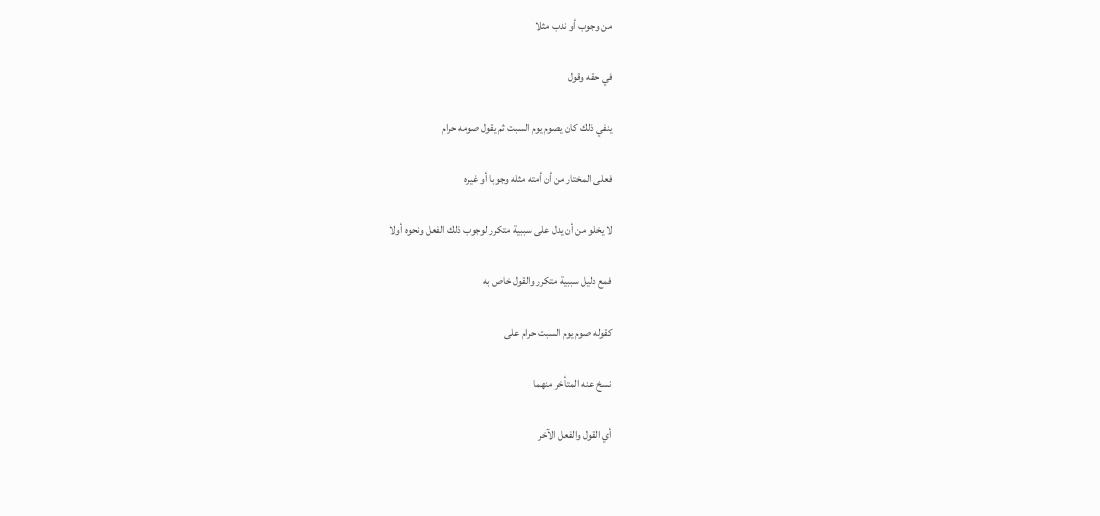من وجوب أو ندب مثلا

في حقه وقول

ينفي ذلك كان يصوم يوم السبت ثم يقول صومه حرام

فعلى المختار من أن أمته مثله وجوبا أو غيره

لا يخلو من أن يدل على سببية متكرر لوجوب ذلك الفعل ونحوه أولا

فمع دليل سببية متكرر والقول خاص به

كقوله صوم يوم السبت حرام على

نسخ عنه المتأخر منهما

أي القول والفعل الآخر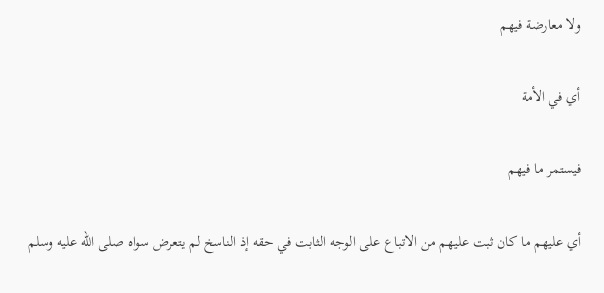ولا معارضة فيهم

أي في الأمة

فيستمر ما فيهم

أي عليهم ما كان ثبت عليهم من الاتباع على الوجه الثابت في حقه إذ الناسخ لم يتعرض سواه صلى الله عليه وسلم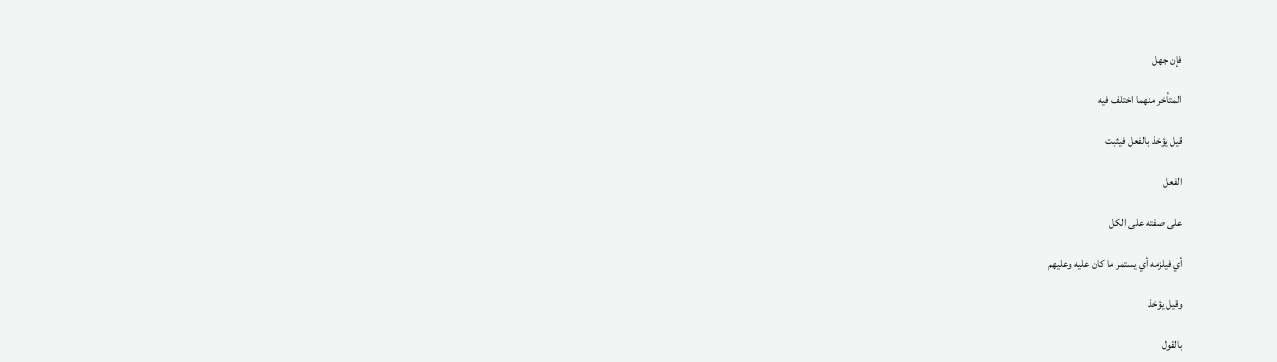فإن جهل

المتأخر منهما اختلف فيه

قيل يؤخذ بالفعل فيثبت

الفعل

على صفته على الكل

أي فيلزمه أي يستمر ما كان عليه وعليهم

وقيل يؤخذ

بالقول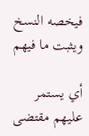فيخصه النسخ ويثبت ما فيهم

أي يستمر عليهم مقتضى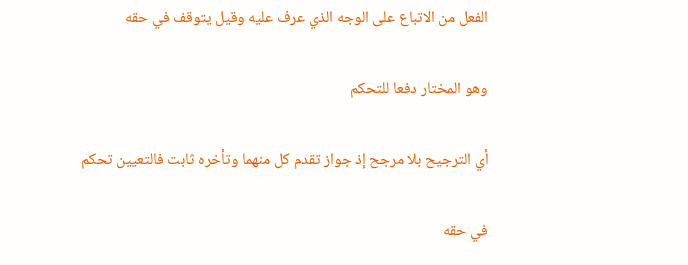الفعل من الاتباع على الوجه الذي عرف عليه وقيل يتوقف في حقه

وهو المختار دفعا للتحكم

أي الترجيح بلا مرجح إذ جواز تقدم كل منهما وتأخره ثابت فالتعيين تحكم

في حقه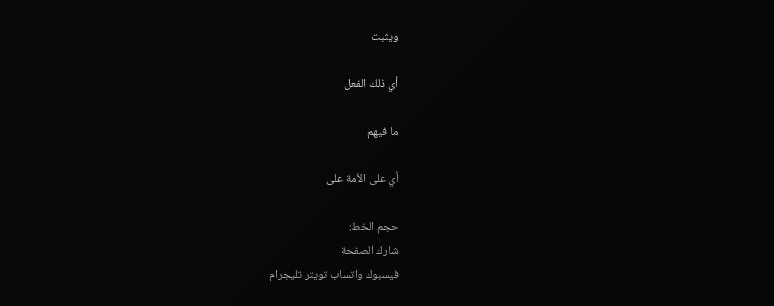ويثبت

أي ذلك الفعل

ما فيهم

أي على الأمة على

حجم الخط:
شارك الصفحة
فيسبوك واتساب تويتر تليجرام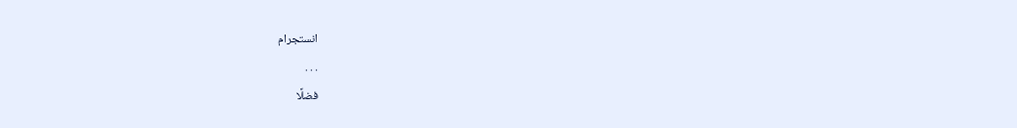انستجرام
. . .
فضلًا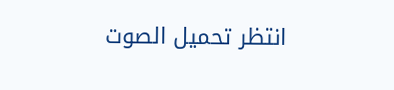انتظر تحميل الصوت